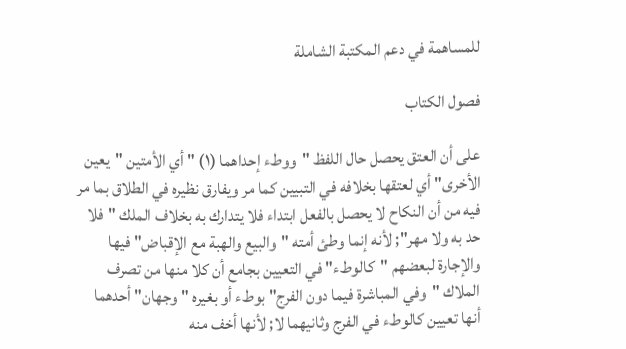للمساهمة في دعم المكتبة الشاملة

فصول الكتاب

على أن العتق يحصل حال اللفظ "ووطء إحداهما (١) " أي الأمتين "يعين الأخرى" أي لعتقها بخلافه في التبيين كما مر ويفارق نظيره في الطلاق بما مر فيه من أن النكاح لا يحصل بالفعل ابتداء فلا يتدارك به بخلاف الملك "فلا حد به ولا مهر"; لأنه إنما وطئ أمته "والبيع والهبة مع الإقباض" فيها والإجارة لبعضهم "كالوطء" في التعيين بجامع أن كلا منها من تصرف الملاك "وفي المباشرة فيما دون الفرج" بوطء أو بغيره "وجهان" أحدهما أنها تعيين كالوطء في الفرج وثانيهما لا; لأنها أخف منه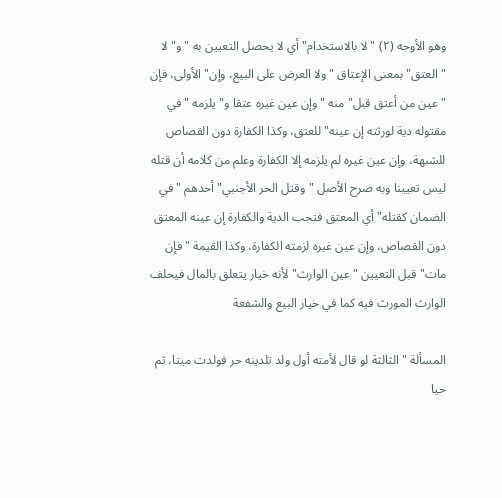وهو الأوجه (٢) "لا بالاستخدام" أي لا يحصل التعيين به "و" لا "العتق" بمعنى الإعتاق "ولا العرض على البيع، وإن" الأولى، فإن "عين من أعتق قبل" منه "وإن عين غيره عتقا و" يلزمه "في مقتوله دية لورثته إن عينه" للعتق، وكذا الكفارة دون القصاص للشبهة، وإن عين غيره لم يلزمه إلا الكفارة وعلم من كلامه أن قتله ليس تعيينا وبه صرح الأصل "وقتل الحر الأجنبي" أحدهم "في الضمان كقتله" أي المعتق فتجب الدية والكفارة إن عينه المعتق دون القصاص، وإن عين غيره لزمته الكفارة، وكذا القيمة "فإن مات" قبل التعيين "عين الوارث" لأنه خيار يتعلق بالمال فيحلف الوارث المورث فيه كما في خيار البيع والشفعة

المسألة "الثالثة لو قال لأمته أول ولد تلدينه حر فولدت ميتا، ثم حيا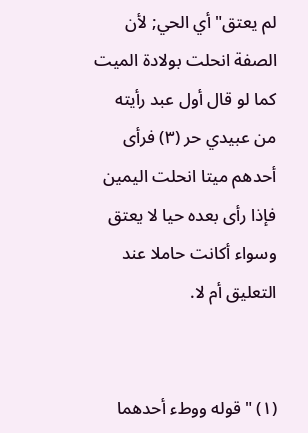لم يعتق" أي الحي; لأن الصفة انحلت بولادة الميت كما لو قال أول عبد رأيته من عبيدي حر (٣) فرأى أحدهم ميتا انحلت اليمين فإذا رأى بعده حيا لا يعتق وسواء أكانت حاملا عند التعليق أم لا.


(١) "قوله ووطء أحدهما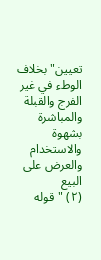تعيين" بخلاف الوطء في غير الفرج والقبلة والمباشرة بشهوة والاستخدام والعرض على البيع
(٢) "قوله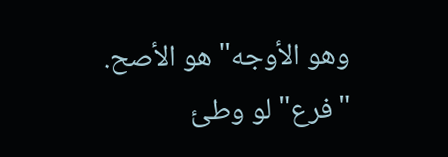وهو الأوجه" هو الأصح.
"فرع" لو وطئ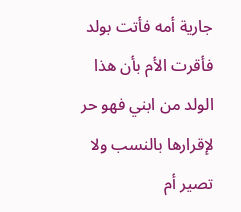جارية أمه فأتت بولد فأقرت الأم بأن هذا الولد من ابني فهو حر لإقرارها بالنسب ولا تصير أم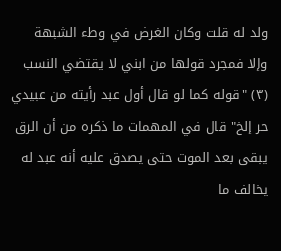ولد له قلت وكان الغرض في وطء الشبهة وإلا فمجرد قولها من ابني لا يقتضي النسب
(٣) "قوله كما لو قال أول عبد رأيته من عبيدي حر إلخ" قال في المهمات ما ذكره من أن الرق يبقى بعد الموت حتى يصدق عليه أنه عبد له يخالف ما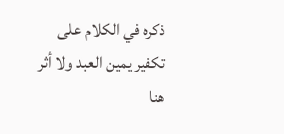ذكره في الكلام على تكفير يمين العبد ولا أثر هنا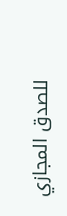للصدق المجازي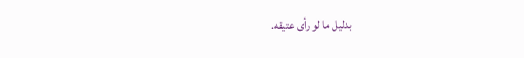بدليل ما لو رأى عتيقه.